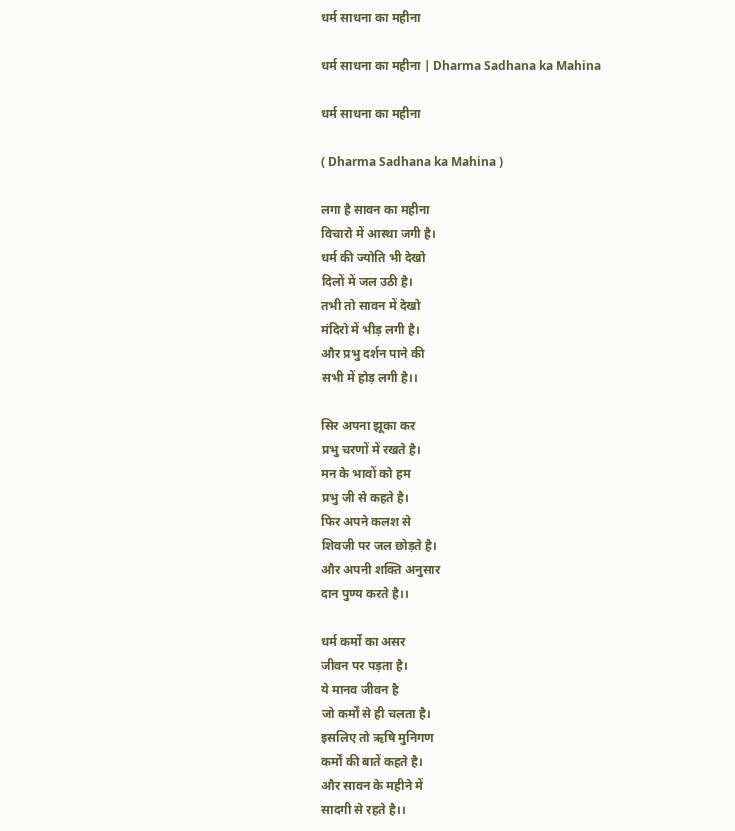धर्म साधना का महीना

धर्म साधना का महीना | Dharma Sadhana ka Mahina

धर्म साधना का महीना

( Dharma Sadhana ka Mahina )

लगा है सावन का महीना
विचारो में आस्था जगी है।
धर्म की ज्योति भी देखो
दिलों में जल उठी है।
तभी तो सावन में देखो
मंदिरो में भीड़ लगी है।
और प्रभु दर्शन पाने की
सभी में होड़ लगी है।।

सिर अपना झूका कर
प्रभु चरणों में रखते है।
मन के भावों को हम
प्रभु जी से कहते है।
फिर अपने कलश से
शिवजी पर जल छोड़ते है।
और अपनी शक्ति अनुसार
दान पुण्य करते है।।

धर्म कर्मो का असर
जीवन पर पड़ता है।
ये मानव जीवन है
जो कर्मों से ही चलता है।
इसलिए तो ऋषि मुनिगण
कर्मों की बातें कहते है।
और सावन के महीने में
सादगी से रहते है।।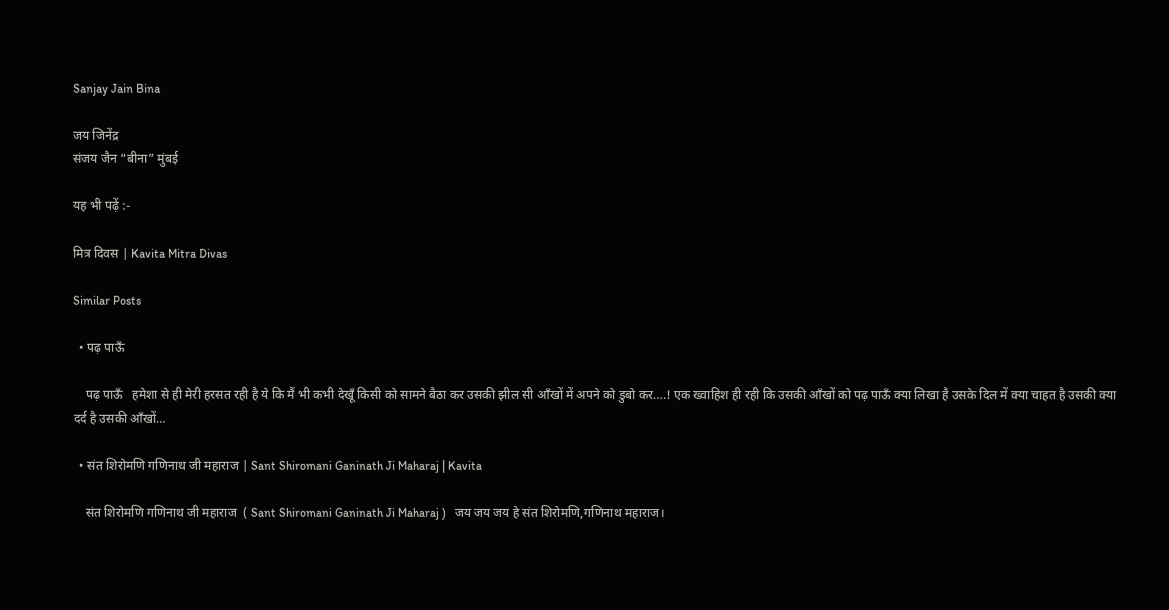Sanjay Jain Bina

जय जिनेंद्र
संजय जैन “बीना” मुंबई

यह भी पढ़ें :-

मित्र दिवस | Kavita Mitra Divas

Similar Posts

  • पढ़ पाऊँ

    पढ़ पाऊँ   हमेशा से ही मेरी हरसत रही है ये कि मैं भी कभी देखूँ किसी को सामने बैठा कर उसकी झील सी आँखों में अपने को डुबो कर….! एक ख्वाहिश ही रही कि उसकी आँखों को पढ़ पाऊँ क्या लिखा है उसके दिल में क्या चाहत है उसकी क्या दर्द है उसकी आँखों…

  • संत शिरोमणि गणिनाथ जी महाराज | Sant Shiromani Ganinath Ji Maharaj | Kavita

    संत शिरोमणि गणिनाथ जी महाराज  ( Sant Shiromani Ganinath Ji Maharaj )   जय जय जय हे संत शिरोमणि,गणिनाथ महाराज।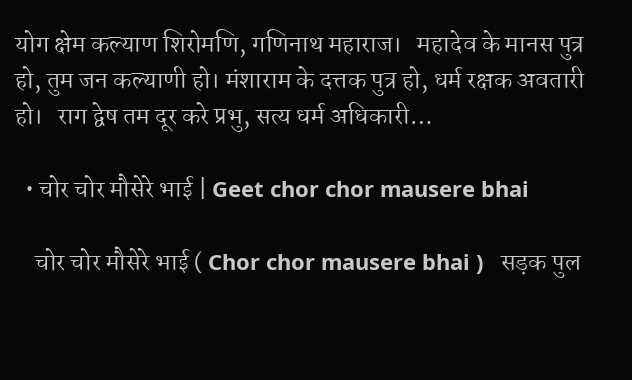योग क्षेम कल्याण शिरोमणि, गणिनाथ महाराज।   महादेव के मानस पुत्र हो, तुम जन कल्याणी हो। मंशाराम के दत्तक पुत्र हो, धर्म रक्षक अवतारी हो।   राग द्वेष तम दूर करे प्रभु, सत्य धर्म अधिकारी…

  • चोर चोर मौसेरे भाई | Geet chor chor mausere bhai

    चोर चोर मौसेरे भाई ( Chor chor mausere bhai )   सड़क पुल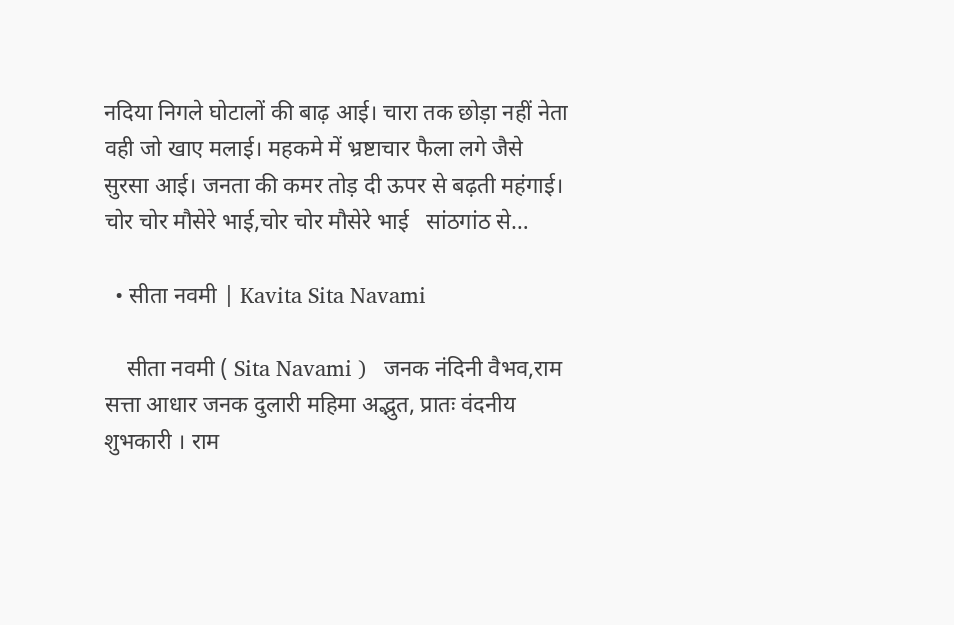नदिया निगले घोटालों की बाढ़ आई। चारा तक छोड़ा नहीं नेता वही जो खाए मलाई। महकमे में भ्रष्टाचार फैला लगे जैसे सुरसा आई। जनता की कमर तोड़ दी ऊपर से बढ़ती महंगाई। चोर चोर मौसेरे भाई,चोर चोर मौसेरे भाई   सांठगांठ से…

  • सीता नवमी | Kavita Sita Navami

    सीता नवमी ( Sita Navami )   जनक नंदिनी वैभव,राम सत्ता आधार जनक दुलारी महिमा अद्भुत, प्रातः वंदनीय शुभकारी । राम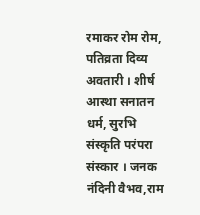रमाकर रोम रोम, पतिव्रता दिव्य अवतारी । शीर्ष आस्था सनातन धर्म, सुरभि संस्कृति परंपरा संस्कार । जनक नंदिनी वैभव,राम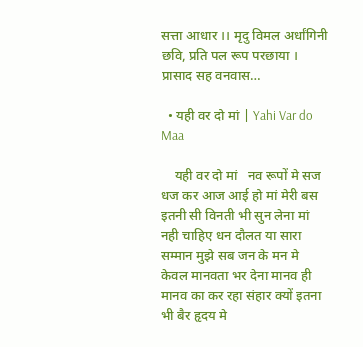सत्ता आधार ।। मृदु विमल अर्धांगिनी छवि, प्रति पल रूप परछाया । प्रासाद सह वनवास…

  • यही वर दो मां | Yahi Var do Maa

    यही वर दो मां   नव रूपों मे सज धज कर आज आई हो मां मेरी बस इतनी सी विनती भी सुन लेना मां नही चाहिए धन दौलत या सारा सम्मान मुझे सब जन के मन मे केवल मानवता भर देना मानव ही मानव का कर रहा संहार क्यों इतना भी बैर हृदय मे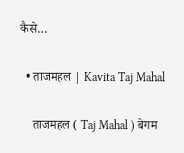कैसे…

  • ताजमहल | Kavita Taj Mahal

    ताजमहल ( Taj Mahal ) बेगम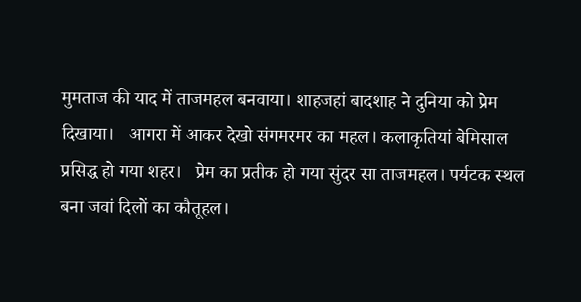मुमताज की याद में ताजमहल बनवाया। शाहजहां बादशाह ने दुनिया को प्रेम दिखाया।   आगरा में आकर देखो संगमरमर का महल। कलाकृतियां बेमिसाल प्रसिद्ध हो गया शहर।   प्रेम का प्रतीक हो गया सुंदर सा ताजमहल। पर्यटक स्थल बना जवां दिलों का कौतूहल।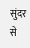सुंदर से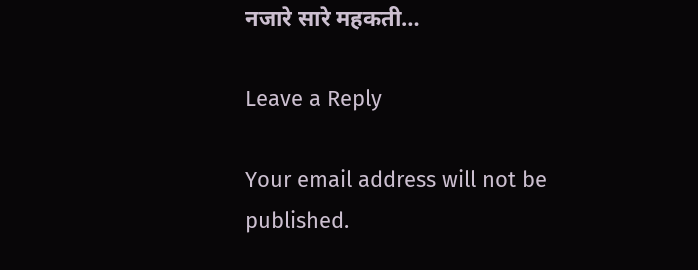नजारे सारे महकती…

Leave a Reply

Your email address will not be published.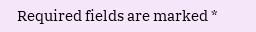Required fields are marked *